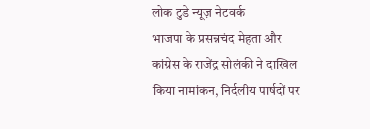लोक टुडे न्यूज़ नेटवर्क
भाजपा के प्रसन्नचंद मेहता और कांग्रेस के राजेंद्र सोलंकी ने दाखिल किया नामांकन, निर्दलीय पार्षदों पर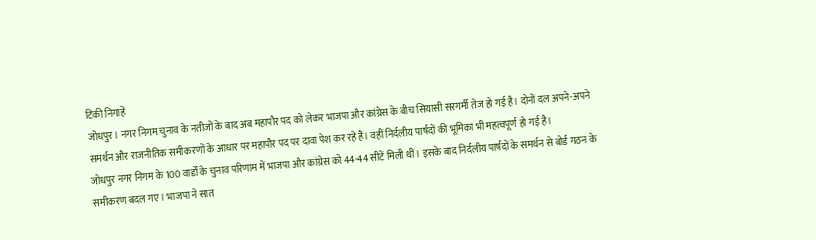टिकी निगाहें
जोधपुर। नगर निगम चुनाव के नतीजों के बाद अब महापौर पद को लेकर भाजपा और कांग्रेस के बीच सियासी सरगर्मी तेज हो गई है। दोनों दल अपने-अपने समर्थन और राजनीतिक समीकरणों के आधार पर महापौर पद पर दावा पेश कर रहे हैं। वहीं निर्दलीय पार्षदों की भूमिका भी महत्वपूर्ण हो गई है।
जोधपुर नगर निगम के 100 वार्डों के चुनाव परिणाम में भाजपा और कांग्रेस को 44-44 सीटें मिली थीं। इसके बाद निर्दलीय पार्षदों के समर्थन से बोर्ड गठन के समीकरण बदल गए। भाजपा ने सात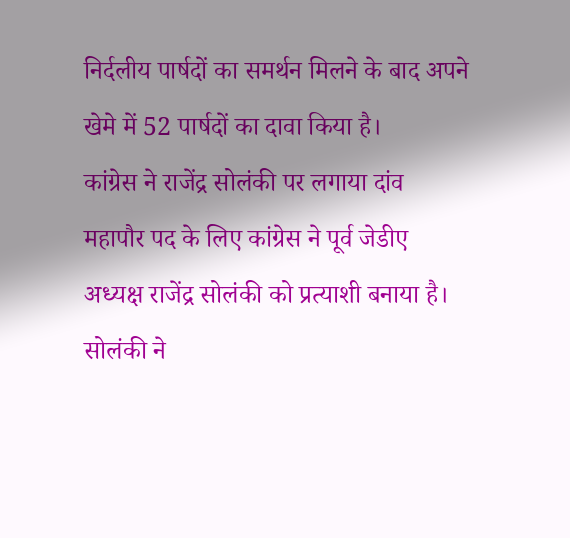निर्दलीय पार्षदों का समर्थन मिलने के बाद अपने खेमे में 52 पार्षदों का दावा किया है।
कांग्रेस ने राजेंद्र सोलंकी पर लगाया दांव
महापौर पद के लिए कांग्रेस ने पूर्व जेडीए अध्यक्ष राजेंद्र सोलंकी को प्रत्याशी बनाया है। सोलंकी ने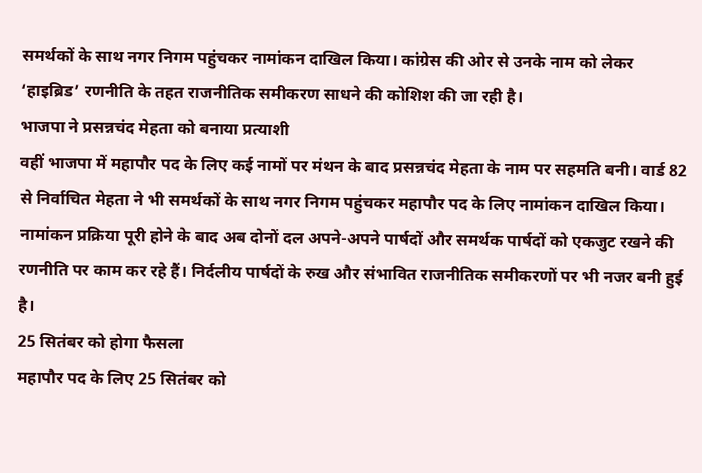समर्थकों के साथ नगर निगम पहुंचकर नामांकन दाखिल किया। कांग्रेस की ओर से उनके नाम को लेकर ‘हाइब्रिड’ रणनीति के तहत राजनीतिक समीकरण साधने की कोशिश की जा रही है।
भाजपा ने प्रसन्नचंद मेहता को बनाया प्रत्याशी
वहीं भाजपा में महापौर पद के लिए कई नामों पर मंथन के बाद प्रसन्नचंद मेहता के नाम पर सहमति बनी। वार्ड 82 से निर्वाचित मेहता ने भी समर्थकों के साथ नगर निगम पहुंचकर महापौर पद के लिए नामांकन दाखिल किया।
नामांकन प्रक्रिया पूरी होने के बाद अब दोनों दल अपने-अपने पार्षदों और समर्थक पार्षदों को एकजुट रखने की रणनीति पर काम कर रहे हैं। निर्दलीय पार्षदों के रुख और संभावित राजनीतिक समीकरणों पर भी नजर बनी हुई है।
25 सितंबर को होगा फैसला
महापौर पद के लिए 25 सितंबर को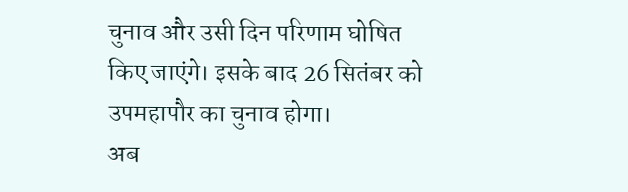चुनाव और उसी दिन परिणाम घोषित किए जाएंगे। इसके बाद 26 सितंबर को उपमहापौर का चुनाव होगा।
अब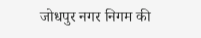जोधपुर नगर निगम की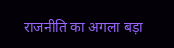राजनीति का अगला बड़ा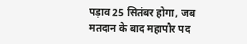पड़ाव 25 सितंबर होगा, जब मतदान के बाद महापौर पद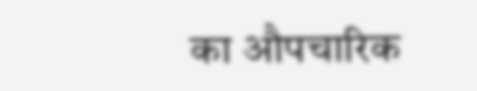का औपचारिक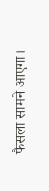फैसला सामने आएगा।